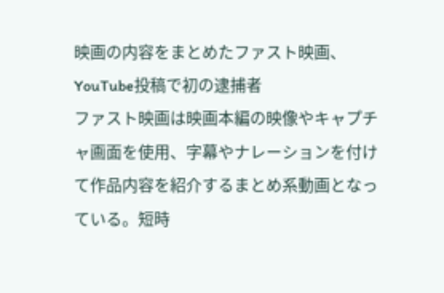映画の内容をまとめたファスト映画、YouTube投稿で初の逮捕者
ファスト映画は映画本編の映像やキャプチャ画面を使用、字幕やナレーションを付けて作品内容を紹介するまとめ系動画となっている。短時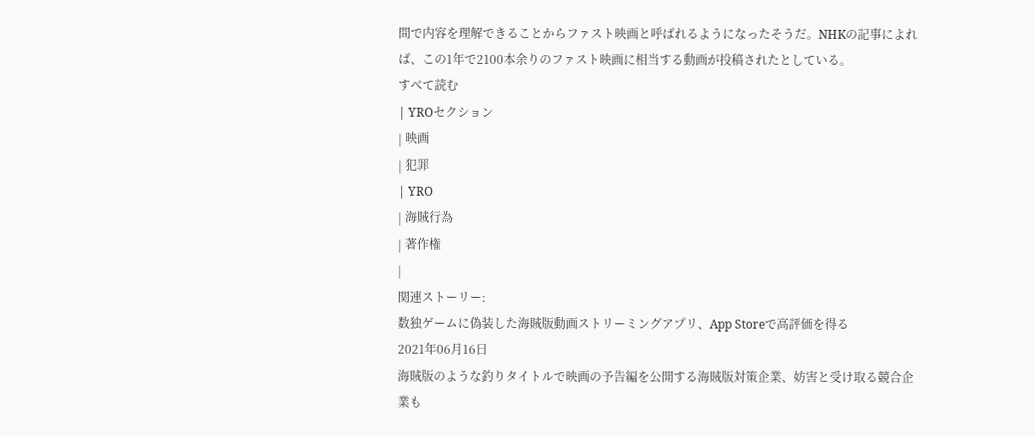間で内容を理解できることからファスト映画と呼ばれるようになったそうだ。NHKの記事によれば、この1年で2100本余りのファスト映画に相当する動画が投稿されたとしている。
すべて読む
| YROセクション
| 映画
| 犯罪
| YRO
| 海賊行為
| 著作権
|
関連ストーリー:
数独ゲームに偽装した海賊版動画ストリーミングアプリ、App Storeで高評価を得る
2021年06月16日
海賊版のような釣りタイトルで映画の予告編を公開する海賊版対策企業、妨害と受け取る競合企業も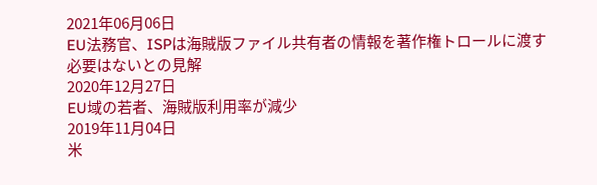2021年06月06日
EU法務官、ISPは海賊版ファイル共有者の情報を著作権トロールに渡す必要はないとの見解
2020年12月27日
EU域の若者、海賊版利用率が減少
2019年11月04日
米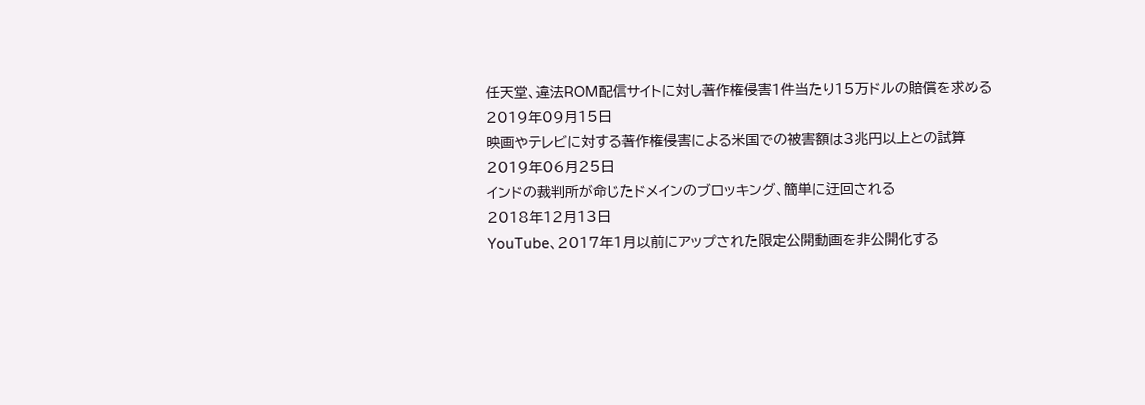任天堂、違法ROM配信サイトに対し著作権侵害1件当たり15万ドルの賠償を求める
2019年09月15日
映画やテレビに対する著作権侵害による米国での被害額は3兆円以上との試算
2019年06月25日
インドの裁判所が命じたドメインのブロッキング、簡単に迂回される
2018年12月13日
YouTube、2017年1月以前にアップされた限定公開動画を非公開化する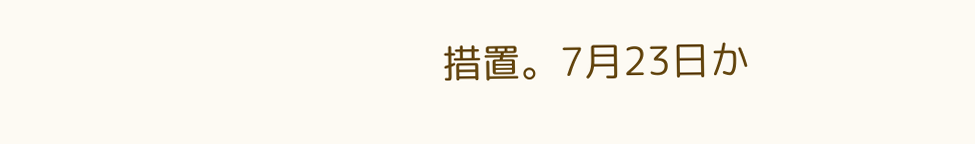措置。7月23日か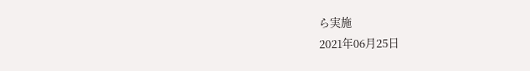ら実施
2021年06月25日